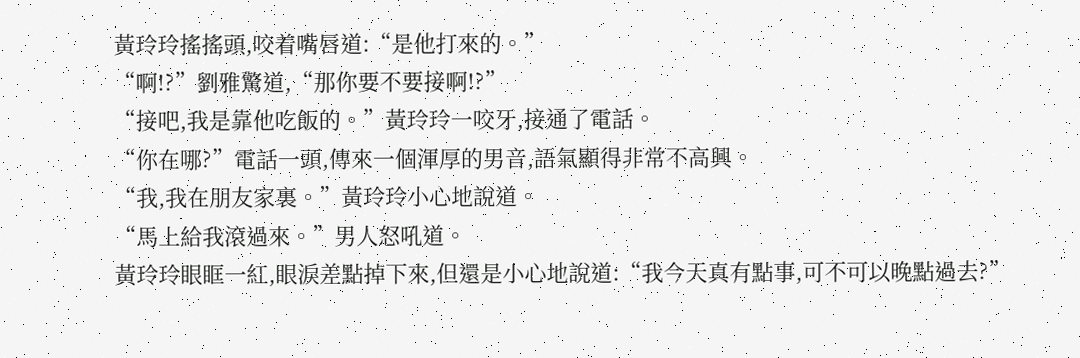黃玲玲搖搖頭,咬着嘴唇道:“是他打來的。”
“啊!?”劉雅驚道,“那你要不要接啊!?”
“接吧,我是靠他吃飯的。”黃玲玲一咬牙,接通了電話。
“你在哪?”電話一頭,傳來一個渾厚的男音,語氣顯得非常不高興。
“我,我在朋友家裏。”黃玲玲小心地說道。
“馬上給我滾過來。”男人怒吼道。
黃玲玲眼眶一紅,眼淚差點掉下來,但還是小心地說道:“我今天真有點事,可不可以晚點過去?”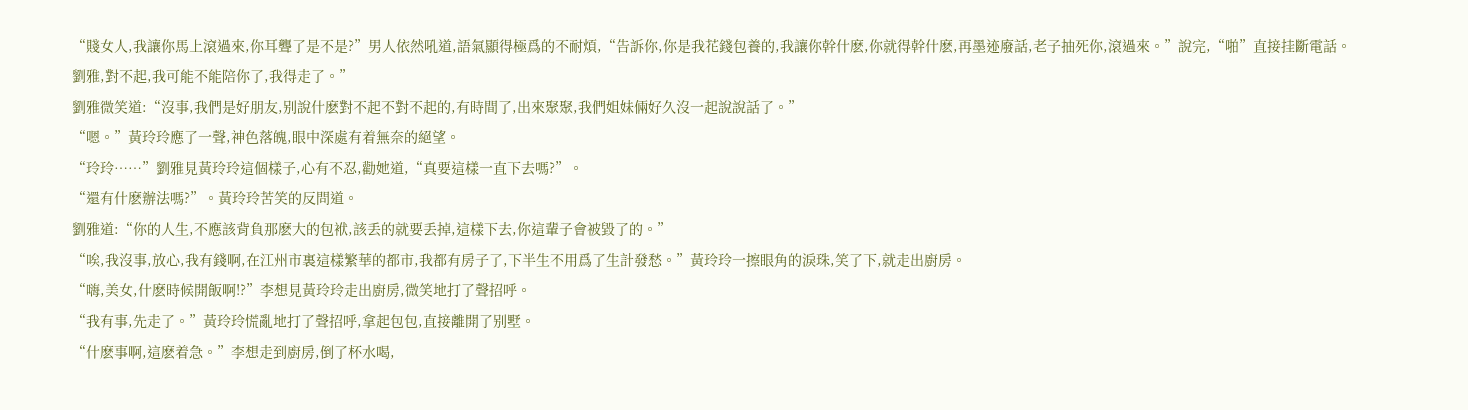“賤女人,我讓你馬上滾過來,你耳聾了是不是?”男人依然吼道,語氣顯得極爲的不耐煩,“告訴你,你是我花錢包養的,我讓你幹什麽,你就得幹什麽,再墨迹廢話,老子抽死你,滾過來。”說完,“啪”直接挂斷電話。
劉雅,對不起,我可能不能陪你了,我得走了。”
劉雅微笑道:“沒事,我們是好朋友,别說什麽對不起不對不起的,有時間了,出來聚聚,我們姐妹倆好久沒一起說說話了。”
“嗯。”黃玲玲應了一聲,神色落魄,眼中深處有着無奈的絕望。
“玲玲……”劉雅見黃玲玲這個樣子,心有不忍,勸她道,“真要這樣一直下去嗎?”。
“還有什麽辦法嗎?”。黃玲玲苦笑的反問道。
劉雅道:“你的人生,不應該背負那麽大的包袱,該丢的就要丢掉,這樣下去,你這輩子會被毀了的。”
“唉,我沒事,放心,我有錢啊,在江州市裏這樣繁華的都市,我都有房子了,下半生不用爲了生計發愁。”黃玲玲一擦眼角的淚珠,笑了下,就走出廚房。
“嗨,美女,什麽時候開飯啊!?”李想見黃玲玲走出廚房,微笑地打了聲招呼。
“我有事,先走了。”黃玲玲慌亂地打了聲招呼,拿起包包,直接離開了别墅。
“什麽事啊,這麽着急。”李想走到廚房,倒了杯水喝,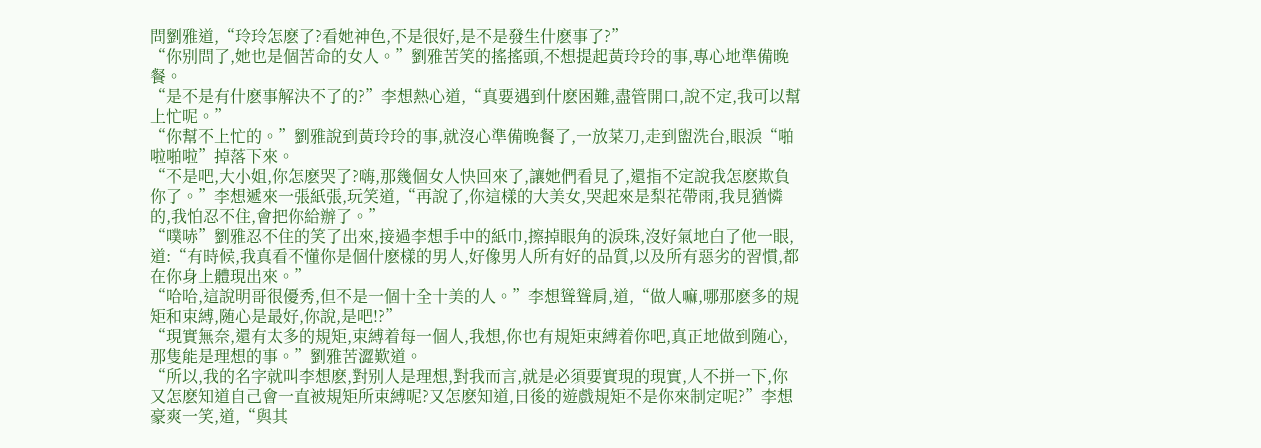問劉雅道,“玲玲怎麽了?看她神色,不是很好,是不是發生什麽事了?”
“你别問了,她也是個苦命的女人。”劉雅苦笑的搖搖頭,不想提起黃玲玲的事,專心地準備晚餐。
“是不是有什麽事解決不了的?”李想熱心道,“真要遇到什麽困難,盡管開口,說不定,我可以幫上忙呢。”
“你幫不上忙的。”劉雅說到黃玲玲的事,就沒心準備晚餐了,一放菜刀,走到盥洗台,眼淚“啪啦啪啦”掉落下來。
“不是吧,大小姐,你怎麽哭了?嗨,那幾個女人快回來了,讓她們看見了,還指不定說我怎麽欺負你了。”李想遞來一張紙張,玩笑道,“再說了,你這樣的大美女,哭起來是梨花帶雨,我見猶憐的,我怕忍不住,會把你給辦了。”
“噗哧”劉雅忍不住的笑了出來,接過李想手中的紙巾,擦掉眼角的淚珠,沒好氣地白了他一眼,道:“有時候,我真看不懂你是個什麽樣的男人,好像男人所有好的品質,以及所有惡劣的習慣,都在你身上體現出來。”
“哈哈,這說明哥很優秀,但不是一個十全十美的人。”李想聳聳肩,道,“做人嘛,哪那麽多的規矩和束縛,随心是最好,你說,是吧!?”
“現實無奈,還有太多的規矩,束縛着每一個人,我想,你也有規矩束縛着你吧,真正地做到随心,那隻能是理想的事。”劉雅苦澀歎道。
“所以,我的名字就叫李想麽,對别人是理想,對我而言,就是必須要實現的現實,人不拼一下,你又怎麽知道自己會一直被規矩所束縛呢?又怎麽知道,日後的遊戲規矩不是你來制定呢?”李想豪爽一笑,道,“與其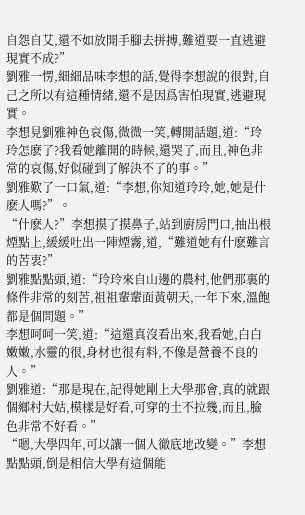自怨自艾,還不如放開手腳去拼搏,難道要一直逃避現實不成?”
劉雅一愣,細細品味李想的話,覺得李想說的很對,自己之所以有這種情緒,還不是因爲害怕現實,逃避現實。
李想見劉雅神色哀傷,微微一笑,轉開話題,道:“玲玲怎麽了?我看她離開的時候,還哭了,而且,神色非常的哀傷,好似碰到了解決不了的事。”
劉雅歎了一口氣,道:“李想,你知道玲玲,她,她是什麽人嗎?”。
“什麽人?”李想摸了摸鼻子,站到廚房門口,抽出根煙點上,緩緩吐出一陣煙霧,道,“難道她有什麽難言的苦衷?”
劉雅點點頭,道:“玲玲來自山邊的農村,他們那裏的條件非常的刻苦,祖祖輩輩面黃朝天,一年下來,溫飽都是個問題。”
李想呵呵一笑,道:“這還真沒看出來,我看她,白白嫩嫩,水靈的很,身材也很有料,不像是營養不良的人。”
劉雅道:“那是現在,記得她剛上大學那會,真的就跟個鄉村大姑,模樣是好看,可穿的土不拉幾,而且,臉色非常不好看。”
“嗯,大學四年,可以讓一個人徹底地改變。”李想點點頭,倒是相信大學有這個能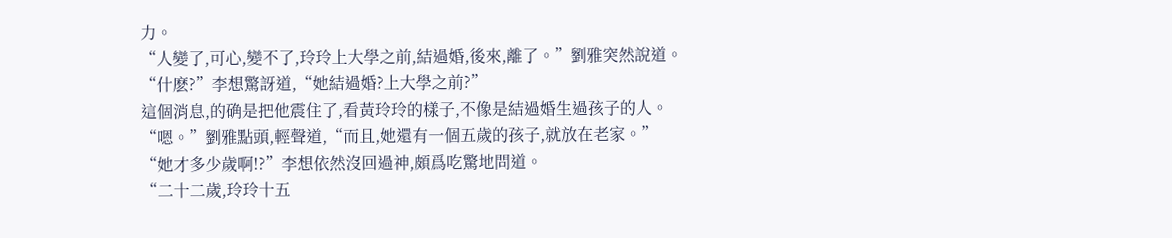力。
“人變了,可心,變不了,玲玲上大學之前,結過婚,後來,離了。”劉雅突然說道。
“什麽?”李想驚訝道,“她結過婚?上大學之前?”
這個消息,的确是把他震住了,看黃玲玲的樣子,不像是結過婚生過孩子的人。
“嗯。”劉雅點頭,輕聲道,“而且,她還有一個五歲的孩子,就放在老家。”
“她才多少歲啊!?”李想依然沒回過神,頗爲吃驚地問道。
“二十二歲,玲玲十五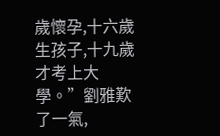歲懷孕,十六歲生孩子,十九歲才考上大學。”劉雅歎了一氣,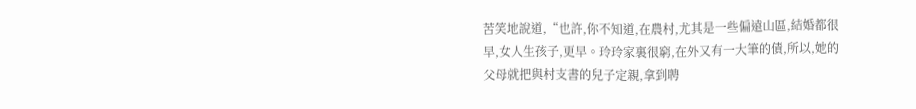苦笑地說道,“也許,你不知道,在農村,尤其是一些偏遠山區,結婚都很早,女人生孩子,更早。玲玲家裏很窮,在外又有一大筆的債,所以,她的父母就把與村支書的兒子定親,拿到聘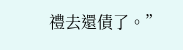禮去還債了。”